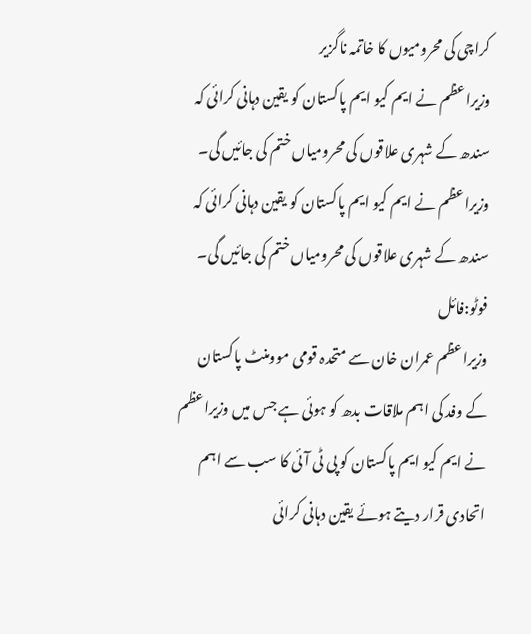کراچی کی محرومیوں کا خاتمہ ناگزیر
وزیراعظم نے ایم کیو ایم پاکستان کو یقین دہانی کرائی کہ سندھ کے شہری علاقوں کی محرومیاں ختم کی جائیں گی۔
وزیراعظم نے ایم کیو ایم پاکستان کو یقین دہانی کرائی کہ سندھ کے شہری علاقوں کی محرومیاں ختم کی جائیں گی۔ فوٹو:فائل
وزیراعظم عمران خان سے متحدہ قومی موومنٹ پاکستان کے وفد کی اہم ملاقات بدھ کو ہوئی ہے جس میں وزیراعظم نے ایم کیو ایم پاکستان کو پی ٹی آئی کا سب سے اہم اتحادی قرار دیتے ہوئے یقین دہانی کرائی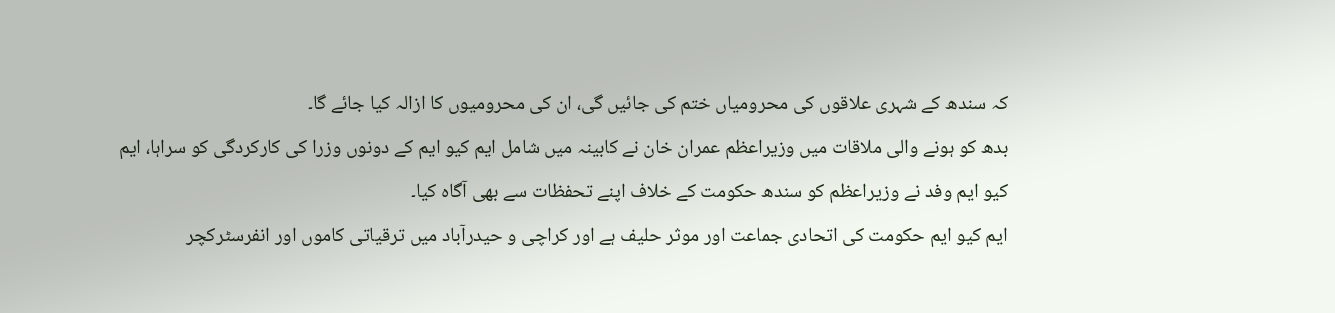کہ سندھ کے شہری علاقوں کی محرومیاں ختم کی جائیں گی، ان کی محرومیوں کا ازالہ کیا جائے گا۔
بدھ کو ہونے والی ملاقات میں وزیراعظم عمران خان نے کابینہ میں شامل ایم کیو ایم کے دونوں وزرا کی کارکردگی کو سراہا، ایم کیو ایم وفد نے وزیراعظم کو سندھ حکومت کے خلاف اپنے تحفظات سے بھی آگاہ کیا۔
ایم کیو ایم حکومت کی اتحادی جماعت اور موثر حلیف ہے اور کراچی و حیدرآباد میں ترقیاتی کاموں اور انفرسٹرکچر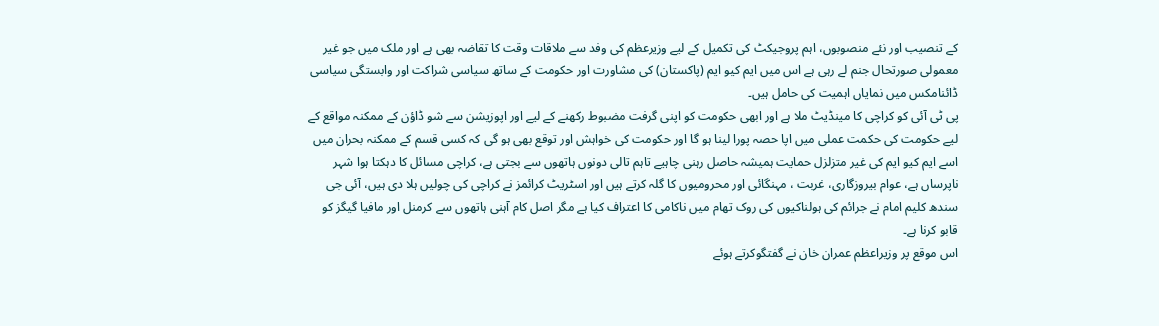کے تنصیب اور نئے منصوبوں، اہم پروجیکٹ کی تکمیل کے لیے وزیرعظم کی وفد سے ملاقات وقت کا تقاضہ بھی ہے اور ملک میں جو غیر معمولی صورتحال جنم لے رہی ہے اس میں ایم کیو ایم (پاکستان) کی مشاورت اور حکومت کے ساتھ سیاسی شراکت اور وابستگی سیاسی ڈائنامکس میں نمایاں اہمیت کی حامل ہیں۔
پی ٹی آئی کو کراچی کا مینڈیٹ ملا ہے اور ابھی حکومت کو اپنی گرفت مضبوط رکھنے کے لیے اور اپوزیشن سے شو ڈاؤن کے ممکنہ مواقع کے لیے حکومت کی حکمت عملی میں اپا حصہ پورا لینا ہو گا اور حکومت کی خواہش اور توقع بھی ہو گی کہ کسی قسم کے ممکنہ بحران میں اسے ایم کیو ایم کی غیر متزلزل حمایت ہمیشہ حاصل رہنی چاہیے تاہم تالی دونوں ہاتھوں سے بجتی ہے، کراچی مسائل کا دہکتا ہوا شہر ناپرساں ہے، عوام بیروزگاری، غربت ، مہنگائی اور محرومیوں کا گلہ کرتے ہیں اور اسٹریٹ کرائمز نے کراچی کی چولیں ہلا دی ہیں، آئی جی سندھ کلیم امام نے جرائم کی ہولناکیوں کی روک تھام میں ناکامی کا اعتراف کیا ہے مگر اصل کام آہنی ہاتھوں سے کرمنل اور مافیا گیگز کو قابو کرنا ہے۔
اس موقع پر وزیراعظم عمران خان نے گفتگوکرتے ہوئے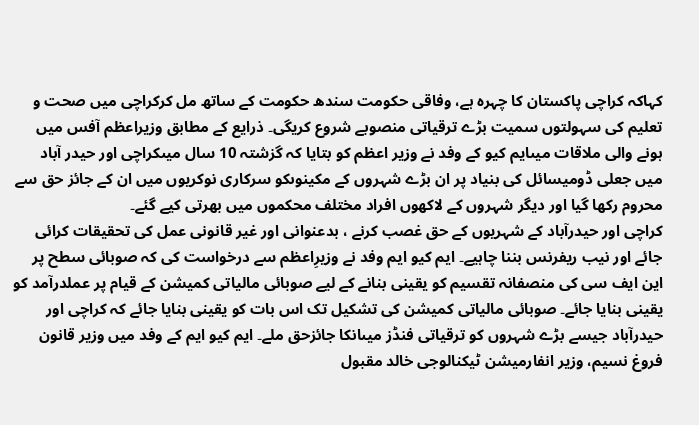کہاکہ کراچی پاکستان کا چہرہ ہے، وفاقی حکومت سندھ حکومت کے ساتھ مل کرکراچی میں صحت و تعلیم کی سہولتوں سمیت بڑے ترقیاتی منصوبے شروع کریگی۔ ذرایع کے مطابق وزیراعظم آفس میں ہونے والی ملاقات میںایم کیو کے وفد نے وزیر اعظم کو بتایا کہ گزشتہ 10 سال میںکراچی اور حیدر آباد میں جعلی ڈومیسائل کی بنیاد پر ان بڑے شہروں کے مکینوںکو سرکاری نوکریوں میں ان کے جائز حق سے محروم رکھا گیا اور دیگر شہروں کے لاکھوں افراد مختلف محکموں میں بھرتی کیے گئے۔
کراچی اور حیدرآباد کے شہریوں کے حق غصب کرنے ، بدعنوانی اور غیر قانونی عمل کی تحقیقات کرائی جائے اور نیب ریفرنس بننا چاہیے۔ ایم کیو ایم وفد نے وزیرِاعظم سے درخواست کی کہ صوبائی سطح پر این ایف سی کی منصفانہ تقسیم کو یقینی بنانے کے لیے صوبائی مالیاتی کمیشن کے قیام پر عملدرآمد کو یقینی بنایا جائے۔ صوبائی مالیاتی کمیشن کی تشکیل تک اس بات کو یقینی بنایا جائے کہ کراچی اور حیدرآباد جیسے بڑے شہروں کو ترقیاتی فنڈز میںانکا جائزحق ملے۔ ایم کیو ایم کے وفد میں وزیر قانون فروغ نسیم، وزیر انفارمیشن ٹیکنالوجی خالد مقبول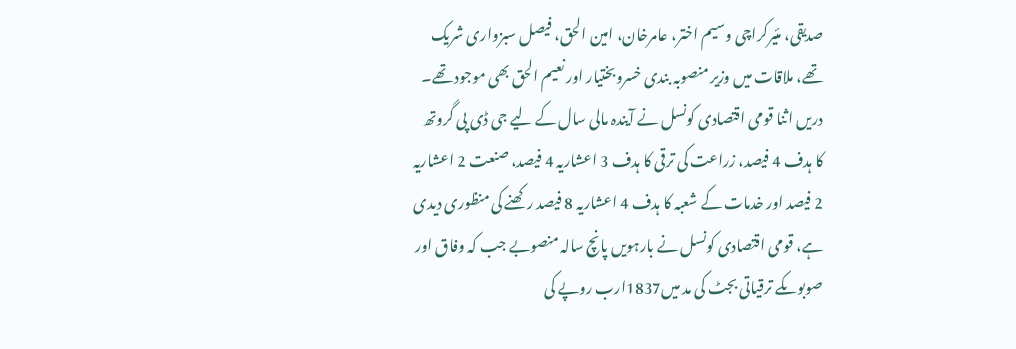صدیقی، مئیرکراچی وسیم اختر، عامرخان، امین الحق، فیصل سبزواری شریک تھے، ملاقات میں وزیر منصوبہ بندی خسروبختیار اور نعیم الحق بھی موجود تھے۔
دریں اثنا قومی اقتصادی کونسل نے آیندہ مالی سال کے لیے جی ڈی پی گروتھ کا ہدف 4 فیصد، زراعت کی ترقی کا ہدف 3 اعشاریہ 4 فیصد، صنعت 2 اعشاریہ 2 فیصد اور خدمات کے شعبہ کا ہدف 4 اعشاریہ 8 فیصد رکھنے کی منظوری دیدی ہے، قومی اقتصادی کونسل نے بارہویں پانچ سالہ منصوبے جب کہ وفاق اور صوبوںکے ترقیاتی بجٹ کی مد میں1837ارب روپے کی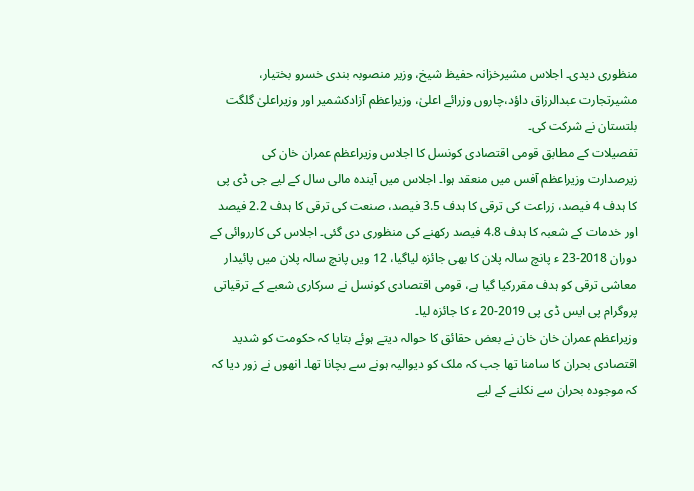منظوری دیدی۔ اجلاس مشیرخزانہ حفیظ شیخ، وزیر منصوبہ بندی خسرو بختیار، مشیرتجارت عبدالرزاق داؤد،چاروں وزرائے اعلیٰ، وزیراعظم آزادکشمیر اور وزیراعلیٰ گلگت بلتستان نے شرکت کی۔
تفصیلات کے مطابق قومی اقتصادی کونسل کا اجلاس وزیراعظم عمران خان کی زیرصدارت وزیراعظم آفس میں منعقد ہوا۔ اجلاس میں آیندہ مالی سال کے لیے جی ڈی پی کا ہدف 4 فیصد، زراعت کی ترقی کا ہدف 3.5 فیصد، صنعت کی ترقی کا ہدف 2.2 فیصد اور خدمات کے شعبہ کا ہدف 4.8 فیصد رکھنے کی منظوری دی گئی۔ اجلاس کی کارروائی کے دوران 2018-23 ء پانچ سالہ پلان کا بھی جائزہ لیاگیا، 12 ویں پانچ سالہ پلان میں پائیدار معاشی ترقی کو ہدف مقررکیا گیا ہے، قومی اقتصادی کونسل نے سرکاری شعبے کے ترقیاتی پروگرام پی ایس ڈی پی 2019-20 ء کا جائزہ لیا۔
وزیراعظم عمران خان خان نے بعض حقائق کا حوالہ دیتے ہوئے بتایا کہ حکومت کو شدید اقتصادی بحران کا سامنا تھا جب کہ ملک کو دیوالیہ ہونے سے بچانا تھا۔ انھوں نے زور دیا کہ کہ موجودہ بحران سے نکلنے کے لیے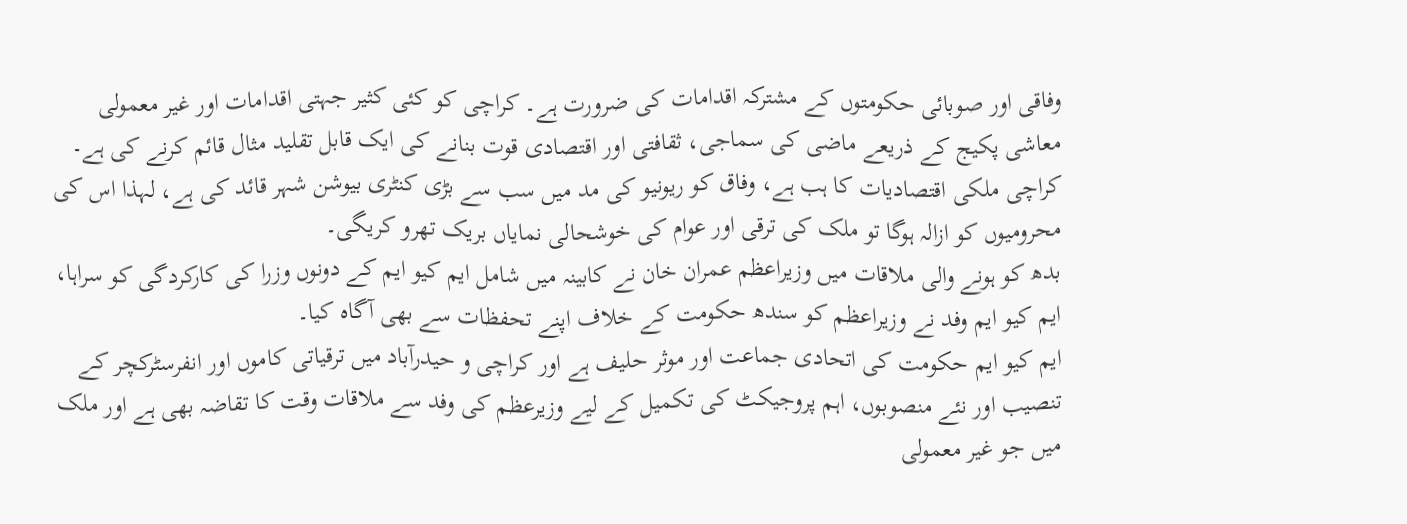وفاقی اور صوبائی حکومتوں کے مشترکہ اقدامات کی ضرورت ہے۔ کراچی کو کئی کثیر جہتی اقدامات اور غیر معمولی معاشی پکیج کے ذریعے ماضی کی سماجی، ثقافتی اور اقتصادی قوت بنانے کی ایک قابل تقلید مثال قائم کرنے کی ہے۔ کراچی ملکی اقتصادیات کا ہب ہے، وفاق کو ریونیو کی مد میں سب سے بڑی کنٹری بیوشن شہر قائد کی ہے، لہذا اس کی محرومیوں کو ازالہ ہوگا تو ملک کی ترقی اور عوام کی خوشحالی نمایاں بریک تھرو کریگی۔
بدھ کو ہونے والی ملاقات میں وزیراعظم عمران خان نے کابینہ میں شامل ایم کیو ایم کے دونوں وزرا کی کارکردگی کو سراہا، ایم کیو ایم وفد نے وزیراعظم کو سندھ حکومت کے خلاف اپنے تحفظات سے بھی آگاہ کیا۔
ایم کیو ایم حکومت کی اتحادی جماعت اور موثر حلیف ہے اور کراچی و حیدرآباد میں ترقیاتی کاموں اور انفرسٹرکچر کے تنصیب اور نئے منصوبوں، اہم پروجیکٹ کی تکمیل کے لیے وزیرعظم کی وفد سے ملاقات وقت کا تقاضہ بھی ہے اور ملک میں جو غیر معمولی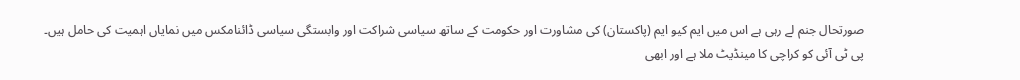صورتحال جنم لے رہی ہے اس میں ایم کیو ایم (پاکستان) کی مشاورت اور حکومت کے ساتھ سیاسی شراکت اور وابستگی سیاسی ڈائنامکس میں نمایاں اہمیت کی حامل ہیں۔
پی ٹی آئی کو کراچی کا مینڈیٹ ملا ہے اور ابھی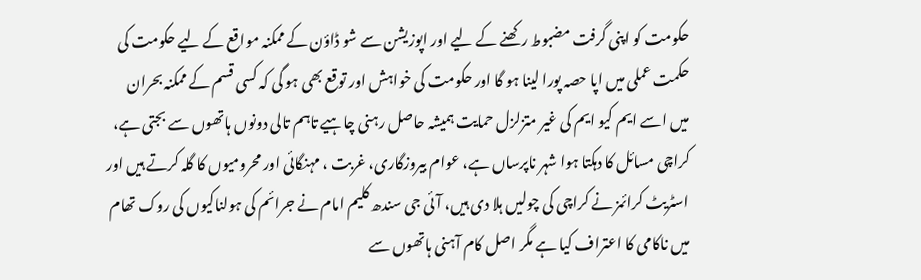حکومت کو اپنی گرفت مضبوط رکھنے کے لیے اور اپوزیشن سے شو ڈاؤن کے ممکنہ مواقع کے لیے حکومت کی حکمت عملی میں اپا حصہ پورا لینا ہو گا اور حکومت کی خواہش اور توقع بھی ہو گی کہ کسی قسم کے ممکنہ بحران میں اسے ایم کیو ایم کی غیر متزلزل حمایت ہمیشہ حاصل رہنی چاہیے تاہم تالی دونوں ہاتھوں سے بجتی ہے، کراچی مسائل کا دہکتا ہوا شہر ناپرساں ہے، عوام بیروزگاری، غربت ، مہنگائی اور محرومیوں کا گلہ کرتے ہیں اور اسٹریٹ کرائمز نے کراچی کی چولیں ہلا دی ہیں، آئی جی سندھ کلیم امام نے جرائم کی ہولناکیوں کی روک تھام میں ناکامی کا اعتراف کیا ہے مگر اصل کام آہنی ہاتھوں سے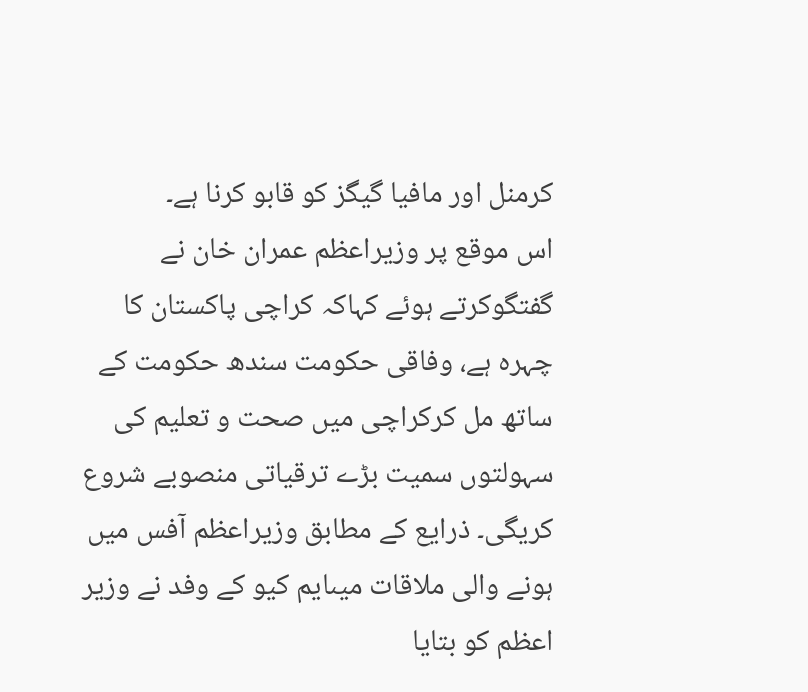کرمنل اور مافیا گیگز کو قابو کرنا ہے۔
اس موقع پر وزیراعظم عمران خان نے گفتگوکرتے ہوئے کہاکہ کراچی پاکستان کا چہرہ ہے، وفاقی حکومت سندھ حکومت کے ساتھ مل کرکراچی میں صحت و تعلیم کی سہولتوں سمیت بڑے ترقیاتی منصوبے شروع کریگی۔ ذرایع کے مطابق وزیراعظم آفس میں ہونے والی ملاقات میںایم کیو کے وفد نے وزیر اعظم کو بتایا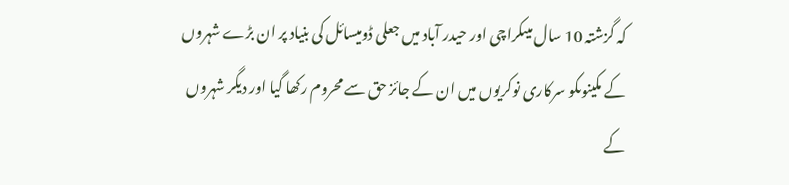کہ گزشتہ 10 سال میںکراچی اور حیدر آباد میں جعلی ڈومیسائل کی بنیاد پر ان بڑے شہروں کے مکینوںکو سرکاری نوکریوں میں ان کے جائز حق سے محروم رکھا گیا اور دیگر شہروں کے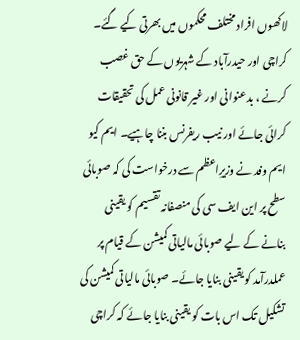لاکھوں افراد مختلف محکموں میں بھرتی کیے گئے۔
کراچی اور حیدرآباد کے شہریوں کے حق غصب کرنے ، بدعنوانی اور غیر قانونی عمل کی تحقیقات کرائی جائے اور نیب ریفرنس بننا چاہیے۔ ایم کیو ایم وفد نے وزیرِاعظم سے درخواست کی کہ صوبائی سطح پر این ایف سی کی منصفانہ تقسیم کو یقینی بنانے کے لیے صوبائی مالیاتی کمیشن کے قیام پر عملدرآمد کو یقینی بنایا جائے۔ صوبائی مالیاتی کمیشن کی تشکیل تک اس بات کو یقینی بنایا جائے کہ کراچی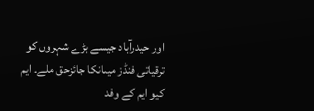اور حیدرآباد جیسے بڑے شہروں کو ترقیاتی فنڈز میںانکا جائزحق ملے۔ ایم کیو ایم کے وفد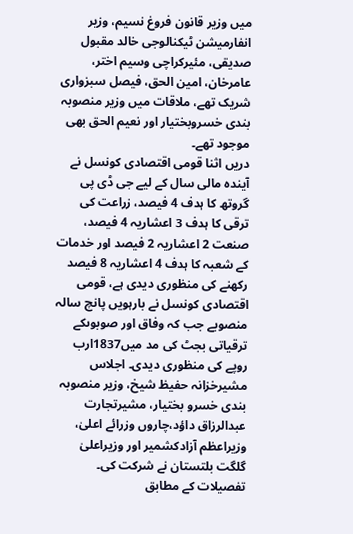میں وزیر قانون فروغ نسیم، وزیر انفارمیشن ٹیکنالوجی خالد مقبول صدیقی، مئیرکراچی وسیم اختر، عامرخان، امین الحق، فیصل سبزواری شریک تھے، ملاقات میں وزیر منصوبہ بندی خسروبختیار اور نعیم الحق بھی موجود تھے۔
دریں اثنا قومی اقتصادی کونسل نے آیندہ مالی سال کے لیے جی ڈی پی گروتھ کا ہدف 4 فیصد، زراعت کی ترقی کا ہدف 3 اعشاریہ 4 فیصد، صنعت 2 اعشاریہ 2 فیصد اور خدمات کے شعبہ کا ہدف 4 اعشاریہ 8 فیصد رکھنے کی منظوری دیدی ہے، قومی اقتصادی کونسل نے بارہویں پانچ سالہ منصوبے جب کہ وفاق اور صوبوںکے ترقیاتی بجٹ کی مد میں1837ارب روپے کی منظوری دیدی۔ اجلاس مشیرخزانہ حفیظ شیخ، وزیر منصوبہ بندی خسرو بختیار، مشیرتجارت عبدالرزاق داؤد،چاروں وزرائے اعلیٰ، وزیراعظم آزادکشمیر اور وزیراعلیٰ گلگت بلتستان نے شرکت کی۔
تفصیلات کے مطابق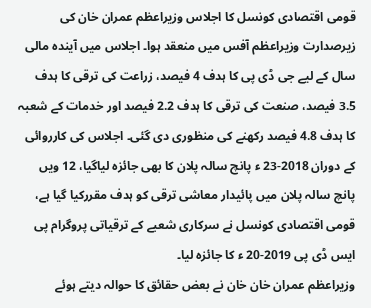قومی اقتصادی کونسل کا اجلاس وزیراعظم عمران خان کی زیرصدارت وزیراعظم آفس میں منعقد ہوا۔ اجلاس میں آیندہ مالی سال کے لیے جی ڈی پی کا ہدف 4 فیصد، زراعت کی ترقی کا ہدف 3.5 فیصد، صنعت کی ترقی کا ہدف 2.2 فیصد اور خدمات کے شعبہ کا ہدف 4.8 فیصد رکھنے کی منظوری دی گئی۔ اجلاس کی کارروائی کے دوران 2018-23 ء پانچ سالہ پلان کا بھی جائزہ لیاگیا، 12 ویں پانچ سالہ پلان میں پائیدار معاشی ترقی کو ہدف مقررکیا گیا ہے، قومی اقتصادی کونسل نے سرکاری شعبے کے ترقیاتی پروگرام پی ایس ڈی پی 2019-20 ء کا جائزہ لیا۔
وزیراعظم عمران خان خان نے بعض حقائق کا حوالہ دیتے ہوئے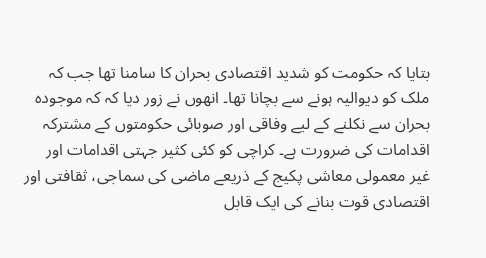بتایا کہ حکومت کو شدید اقتصادی بحران کا سامنا تھا جب کہ ملک کو دیوالیہ ہونے سے بچانا تھا۔ انھوں نے زور دیا کہ کہ موجودہ بحران سے نکلنے کے لیے وفاقی اور صوبائی حکومتوں کے مشترکہ اقدامات کی ضرورت ہے۔ کراچی کو کئی کثیر جہتی اقدامات اور غیر معمولی معاشی پکیج کے ذریعے ماضی کی سماجی، ثقافتی اور اقتصادی قوت بنانے کی ایک قابل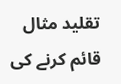تقلید مثال قائم کرنے کی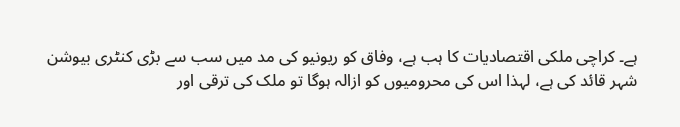ہے۔ کراچی ملکی اقتصادیات کا ہب ہے، وفاق کو ریونیو کی مد میں سب سے بڑی کنٹری بیوشن شہر قائد کی ہے، لہذا اس کی محرومیوں کو ازالہ ہوگا تو ملک کی ترقی اور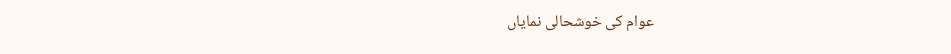عوام کی خوشحالی نمایاں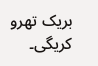بریک تھرو کریگی۔